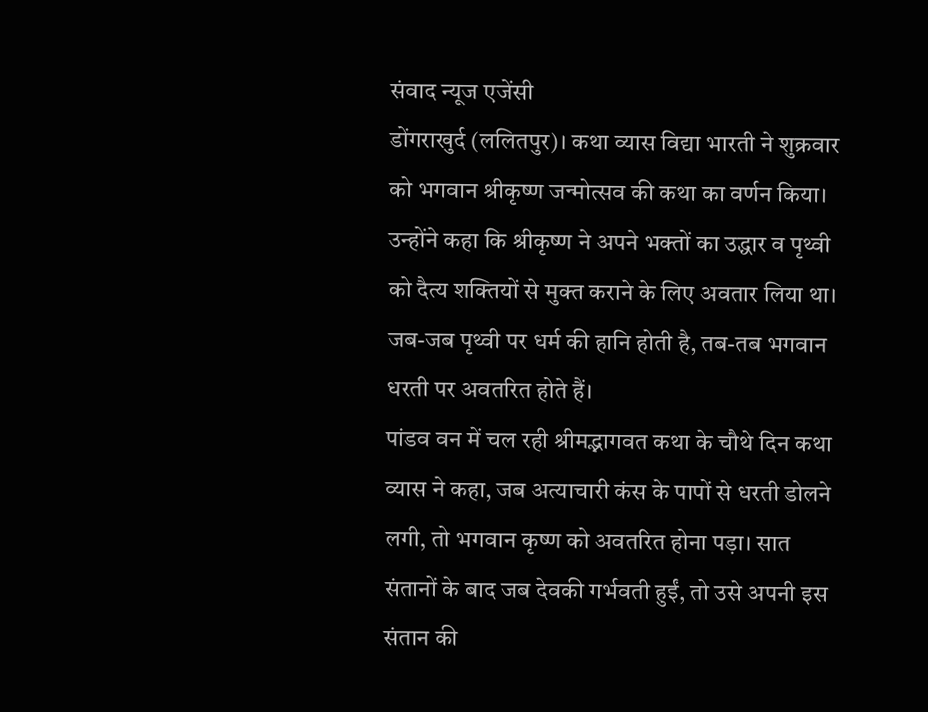संवाद न्यूज एजेंसी
डोंगराखुर्द (ललितपुर)। कथा व्यास विद्या भारती ने शुक्रवार को भगवान श्रीकृष्ण जन्मोत्सव की कथा का वर्णन किया। उन्होंने कहा कि श्रीकृष्ण ने अपने भक्तों का उद्धार व पृथ्वी को दैत्य शक्तियों से मुक्त कराने के लिए अवतार लिया था। जब-जब पृथ्वी पर धर्म की हानि होती है, तब-तब भगवान धरती पर अवतरित होते हैं।
पांडव वन में चल रही श्रीमद्भागवत कथा के चौथे दिन कथा व्यास ने कहा, जब अत्याचारी कंस के पापों से धरती डोलने लगी, तो भगवान कृष्ण को अवतरित होना पड़ा। सात संतानों के बाद जब देवकी गर्भवती हुईं, तो उसे अपनी इस संतान की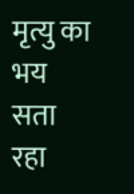मृत्यु का भय सता रहा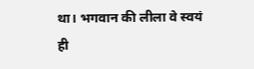था। भगवान की लीला वे स्वयं ही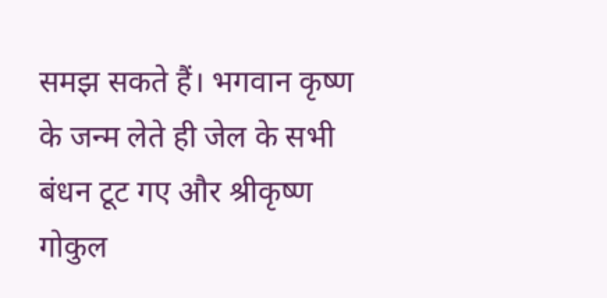समझ सकते हैं। भगवान कृष्ण के जन्म लेते ही जेल के सभी बंधन टूट गए और श्रीकृष्ण गोकुल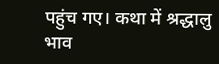पहुंच गए। कथा में श्रद्धालु भाव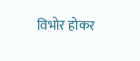विभोर होकर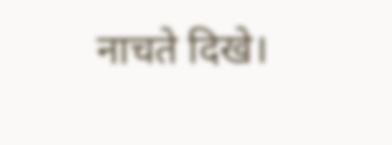नाचते दिखे।